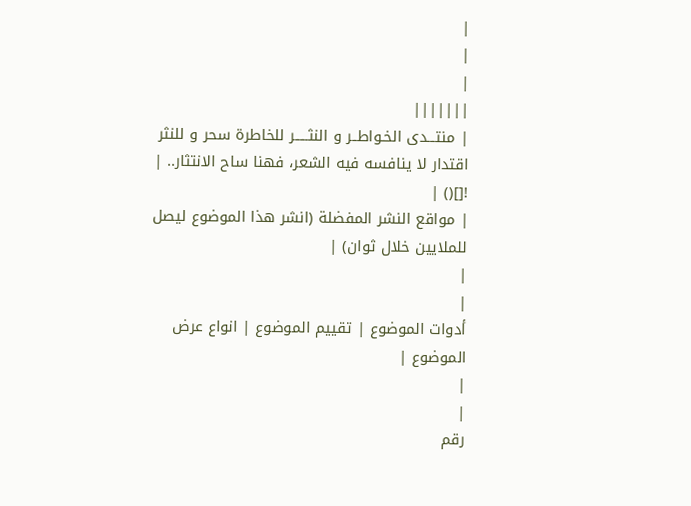|
|
|
|||||||
| منتـــدى الخـواطــر و النثـــــر للخاطرة سحر و للنثر اقتدار لا ينافسه فيه الشعر، فهنا ساح الانتثار.. |
![]() |
| مواقع النشر المفضلة (انشر هذا الموضوع ليصل للملايين خلال ثوان) |
|
|
أدوات الموضوع | تقييم الموضوع | انواع عرض الموضوع |
|
|
رقم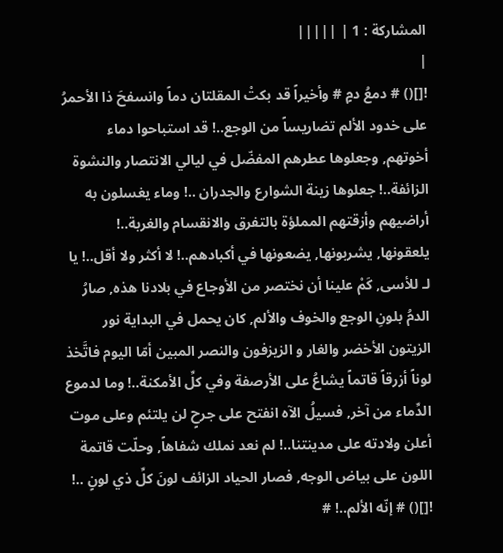المشاركة : 1 | |||||
|
![]() # دمعُ دمٍ # وأخيراً قد بكتْ المقلتان دماً وانسفحَ ذا الأحمرُ على خدود الألم تضاريساً من الوجع..! قد استباحوا دماء أخوتهم, وجعلوها عطرهم المفضّل في ليالي الانتصار والنشوة الزائفة..! جعلوها زينة الشوارع والجدران ..! وماء يغسلون به أراضيهم وأزقتهم المملؤة بالتفرق والانقسام والغربة..! يلعقونها, يشربونها, يضعونها في أكبادهم..! لا أكثر ولا أقل..! يا لـ للأسى, كَمْ علينا أن نختصر من الأوجاع في بلادنا هذه, صارُ الدمُ بلونِ الوجع والخوف والألم, كان يحمل في البداية نور الزيتون الأخضر والغار و الزيزفون والنصر المبين أمّا اليوم فاتَّخذ لوناً أزرقاً قاتماً يشاعُ على الأرصفة وفي كلِّ الأمكنة..! وما لدموع الدِّماء من آخر, فسيلُ الآه انفتح على جرحٍ لن يلتئم وعلى موت أعلن ولادته على مدينتنا..! لم نعد نملك شفاهاً, وحلّت قاتمة اللون على بياض الوجه, فصار الحياد الزائف لونَ كلِّ ذي لونٍ ..! ![]() # إنّه الألم..! #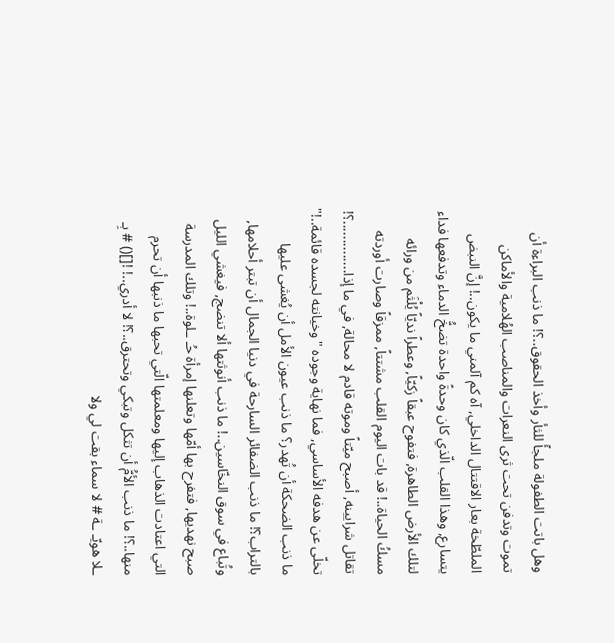وهل باتت الطفولة ملجأً للثأر وأخذ الحقوق..؟! ما ذنب البراءة أن تموت وتدفن تحت ثرى النعرات والمناصب الهُلامية والأماكن الملطّخة بعار الاقتتال الداخلي, آه كم آلمني ما يكون..! إنَّ النبض يتسارع, وهذا القلب الّذي كان وحدةً واحدة تضخُّ الدماء وتدفعها فداء لتلك الأرض الطاهرة, فتفوح عبقاً زكيّاً, وعطراً نديّاً يُلْثَم من ورائه مسكُ الحياة..! قد بات اليوم القلب مشتتاً, ممزقاً وصارت أوردته تقاتل شرايينه, أصبح ميّتاً وموته قادم لا محالة, في ما إذا..............؟! تخلّى عن هدفه الأساسي, فما نهاية وجوده "وخيانته لجسده قائمة..!" ما ذنب الضحكة أن تُهدر؟ ما ذنب عيون الأمل أن يُغشى عليها بالتراب؟! ما ذنب الضفائر السارحة في دنيا الجمال أن تبتر أحلامها, وتُباع في سوق النخّاسين..! ما ذنب أنوثتها ألا تنضج, فيغشي الليل صبح نهديها, فتفرح بها أمّها وتعلنها إمرأة حُـ ـلوة..! وتلك المدرسة التي اعتادت الذهاب إليها ومعلمتها الّتي تحبها ما ذنبها أن تحرم منها..؟! ما ذنب الأمُّ أن تثكل وتبكي وتحترق..؟! لا أدري..! ![]() # بِـ ـلا هويّـ ـة # لا سماء بقت لي ولا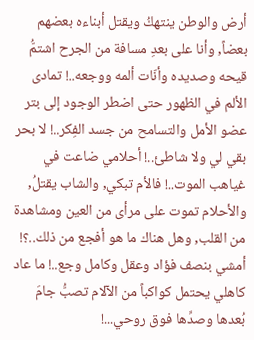أرض والوطن ينتهكُ ويقتل أبناءه بعضهم بعضاً, وأنا على بعدِ مسافة من الجرح اشتمُّ قيحه وصديده وأنّات ألمه ووجعه..! تمادى الألم في الظهور حتى اضطر الوجود إلى بتر عضو الأمل والتسامح من جسد الفِكر..! لا بحر بقي لي ولا شاطئ..! أحلامي ضاعت في غياهب الموت..! فالأم تبكي, والشاب يقتلُ, والأحلام تموت على مرأى من العين ومشاهدة من القلب, وهل هناك ما هو أفجع من ذلك..؟! أمشي بنصف فؤاد وعقل وكامل وجع..! ما عاد كاهلي يحتمل كواكباً من الآلام تصبُّ جامَ بُعدها وصدِّها فوق روحي...!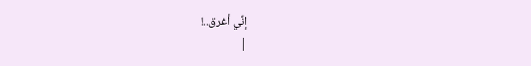إنِّي أغرق..!
|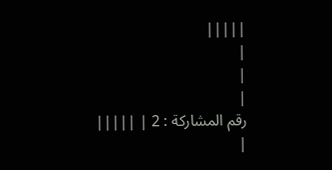|||||
|
|
|
رقم المشاركة : 2 | |||||
|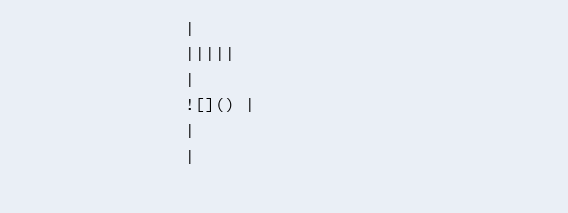|
|||||
|
![]() |
|
|